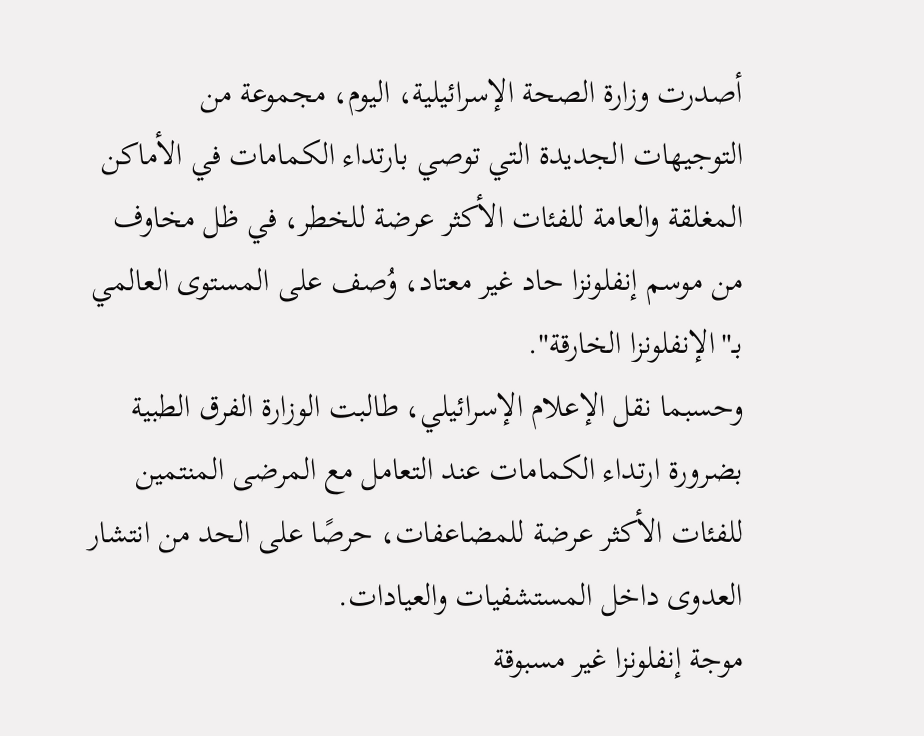أصدرت وزارة الصحة الإسرائيلية، اليوم، مجموعة من التوجيهات الجديدة التي توصي بارتداء الكمامات في الأماكن المغلقة والعامة للفئات الأكثر عرضة للخطر، في ظل مخاوف من موسم إنفلونزا حاد غير معتاد، وُصف على المستوى العالمي بـ"الإنفلونزا الخارقة".
وحسبما نقل الإعلام الإسرائيلي، طالبت الوزارة الفرق الطبية بضرورة ارتداء الكمامات عند التعامل مع المرضى المنتمين للفئات الأكثر عرضة للمضاعفات، حرصًا على الحد من انتشار العدوى داخل المستشفيات والعيادات.
موجة إنفلونزا غير مسبوقة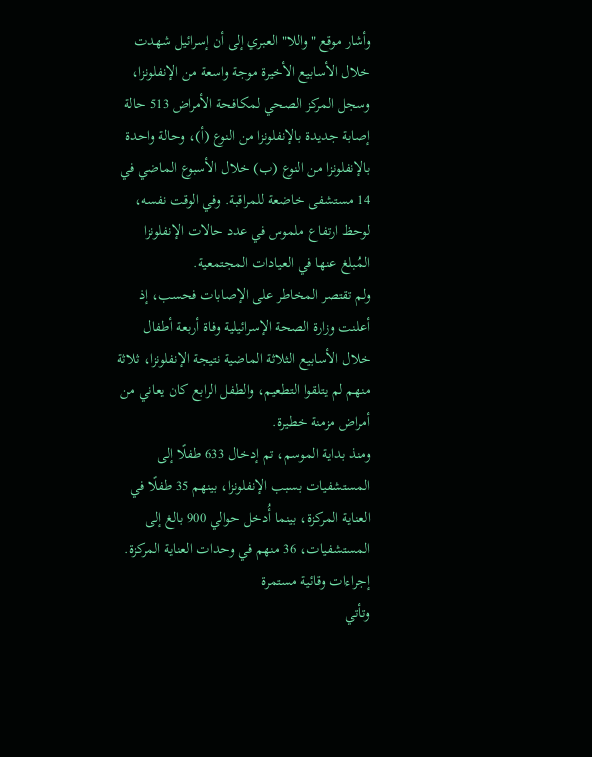وأشار موقع "واللا" العبري إلى أن إسرائيل شهدت خلال الأسابيع الأخيرة موجة واسعة من الإنفلونزا، وسجل المركز الصحي لمكافحة الأمراض 513 حالة إصابة جديدة بالإنفلونزا من النوع (أ)، وحالة واحدة بالإنفلونزا من النوع (ب) خلال الأسبوع الماضي في 14 مستشفى خاضعة للمراقبة. وفي الوقت نفسه، لوحظ ارتفاع ملموس في عدد حالات الإنفلونزا المُبلغ عنها في العيادات المجتمعية.
ولم تقتصر المخاطر على الإصابات فحسب، إذ أعلنت وزارة الصحة الإسرائيلية وفاة أربعة أطفال خلال الأسابيع الثلاثة الماضية نتيجة الإنفلونزا، ثلاثة منهم لم يتلقوا التطعيم، والطفل الرابع كان يعاني من أمراض مزمنة خطيرة.
ومنذ بداية الموسم، تم إدخال 633 طفلًا إلى المستشفيات بسبب الإنفلونزا، بينهم 35 طفلًا في العناية المركزة، بينما أُدخل حوالي 900 بالغ إلى المستشفيات، 36 منهم في وحدات العناية المركزة.
إجراءات وقائية مستمرة
وتأتي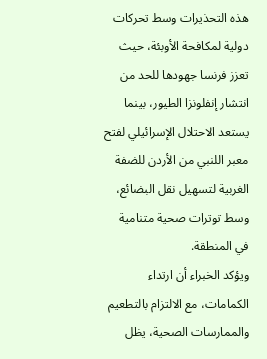هذه التحذيرات وسط تحركات دولية لمكافحة الأوبئة، حيث تعزز فرنسا جهودها للحد من انتشار إنفلونزا الطيور، بينما يستعد الاحتلال الإسرائيلي لفتح معبر اللنبي من الأردن للضفة الغربية لتسهيل نقل البضائع، وسط توترات صحية متنامية في المنطقة.
ويؤكد الخبراء أن ارتداء الكمامات، مع الالتزام بالتطعيم والممارسات الصحية، يظل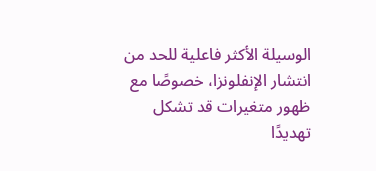الوسيلة الأكثر فاعلية للحد من انتشار الإنفلونزا، خصوصًا مع ظهور متغيرات قد تشكل تهديدًا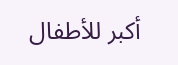أكبر للأطفال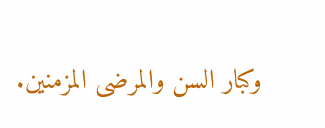وكبار السن والمرضى المزمنين.